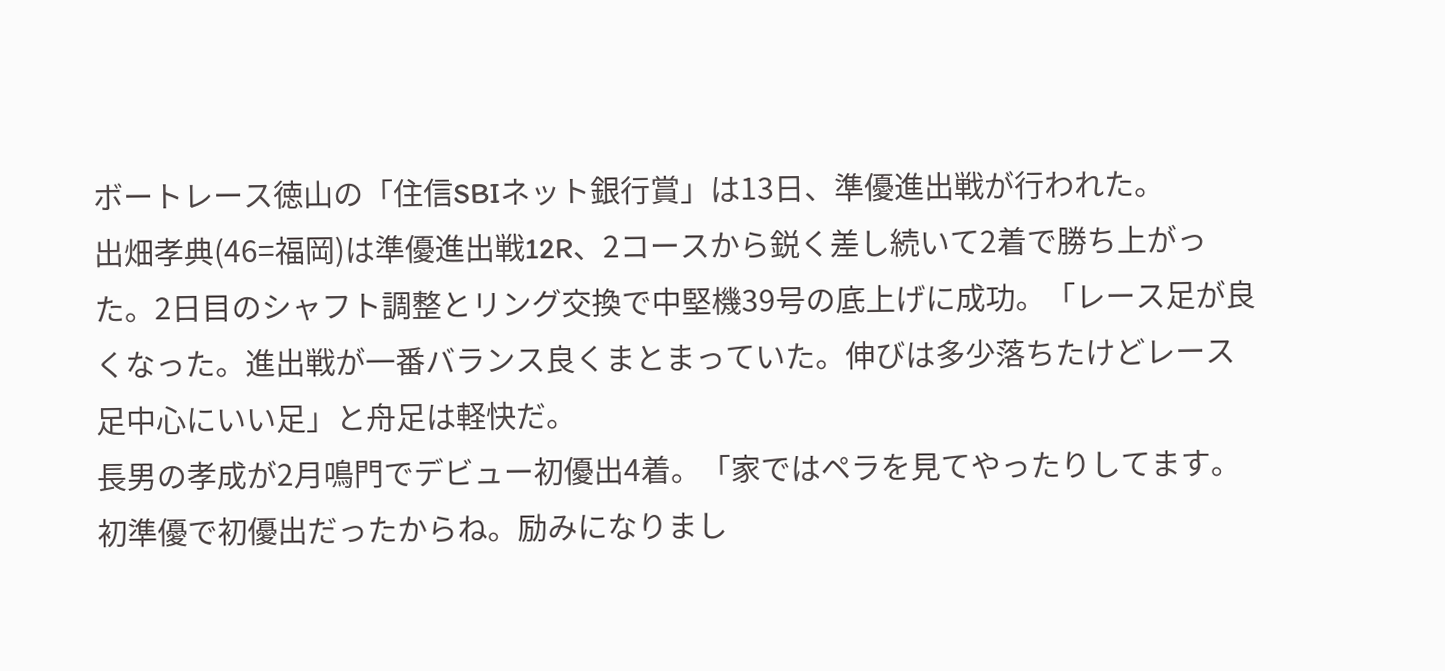ボートレース徳山の「住信SBIネット銀行賞」は13日、準優進出戦が行われた。
出畑孝典(46=福岡)は準優進出戦12R、2コースから鋭く差し続いて2着で勝ち上がった。2日目のシャフト調整とリング交換で中堅機39号の底上げに成功。「レース足が良くなった。進出戦が一番バランス良くまとまっていた。伸びは多少落ちたけどレース足中心にいい足」と舟足は軽快だ。
長男の孝成が2月鳴門でデビュー初優出4着。「家ではペラを見てやったりしてます。初準優で初優出だったからね。励みになりまし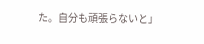た。自分も頑張らないと」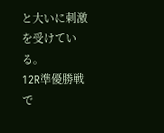と大いに刺激を受けている。
12R準優勝戦で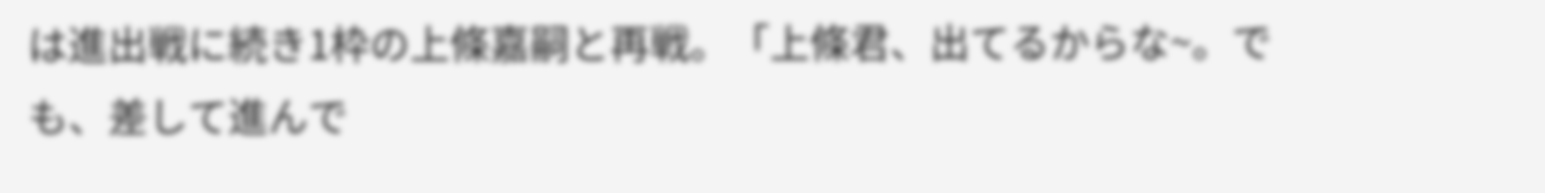は進出戦に続き1枠の上條嘉嗣と再戦。「上條君、出てるからな~。でも、差して進んで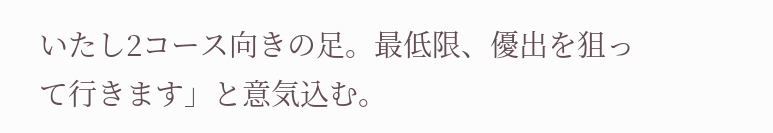いたし2コース向きの足。最低限、優出を狙って行きます」と意気込む。